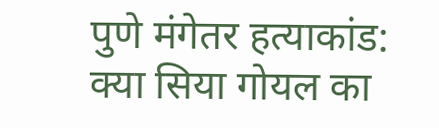पुणे मंगेतर हत्याकांड: क्या सिया गोयल का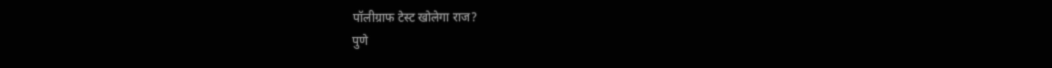पॉलीग्राफ टेस्ट खोलेगा राज?
पुणे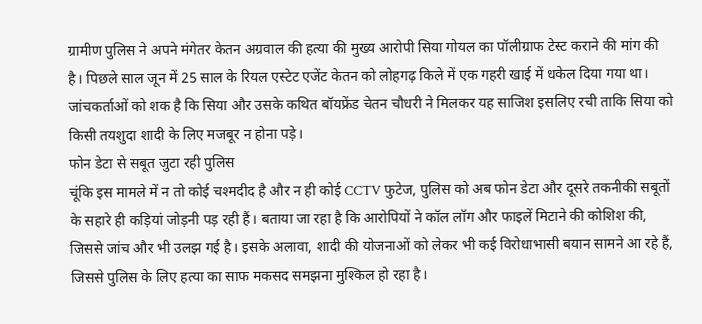ग्रामीण पुलिस ने अपने मंगेतर केतन अग्रवाल की हत्या की मुख्य आरोपी सिया गोयल का पॉलीग्राफ टेस्ट कराने की मांग की है। पिछले साल जून में 25 साल के रियल एस्टेट एजेंट केतन को लोहगढ़ किले में एक गहरी खाई में धकेल दिया गया था। जांचकर्ताओं को शक है कि सिया और उसके कथित बॉयफ्रेंड चेतन चौधरी ने मिलकर यह साजिश इसलिए रची ताकि सिया को किसी तयशुदा शादी के लिए मजबूर न होना पड़े।
फोन डेटा से सबूत जुटा रही पुलिस
चूंकि इस मामले में न तो कोई चश्मदीद है और न ही कोई CCTV फुटेज, पुलिस को अब फोन डेटा और दूसरे तकनीकी सबूतों के सहारे ही कड़ियां जोड़नी पड़ रही हैं। बताया जा रहा है कि आरोपियों ने कॉल लॉग और फाइलें मिटाने की कोशिश की, जिससे जांच और भी उलझ गई है। इसके अलावा, शादी की योजनाओं को लेकर भी कई विरोधाभासी बयान सामने आ रहे हैं, जिससे पुलिस के लिए हत्या का साफ मकसद समझना मुश्किल हो रहा है।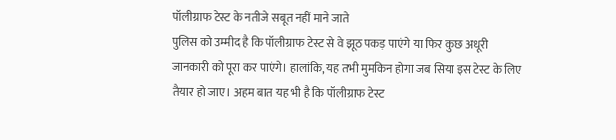पॉलीग्राफ टेस्ट के नतीजे सबूत नहीं माने जाते
पुलिस को उम्मीद है कि पॉलीग्राफ टेस्ट से वे झूठ पकड़ पाएंगे या फिर कुछ अधूरी जानकारी को पूरा कर पाएंगे। हालांकि, यह तभी मुमकिन होगा जब सिया इस टेस्ट के लिए तैयार हो जाए। अहम बात यह भी है कि पॉलीग्राफ टेस्ट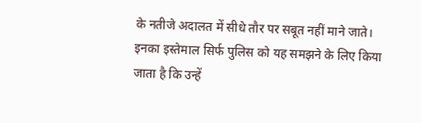के नतीजे अदालत में सीधे तौर पर सबूत नहीं माने जाते। इनका इस्तेमाल सिर्फ पुलिस को यह समझने के लिए किया जाता है कि उन्हें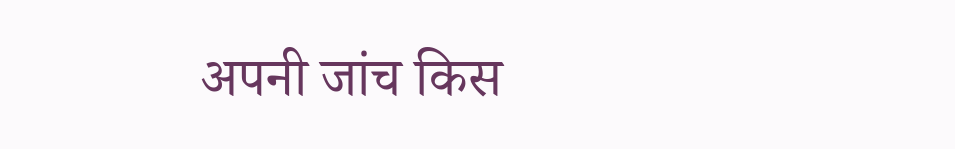अपनी जांच किस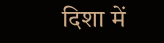दिशा में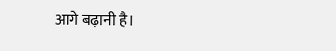आगे बढ़ानी है।